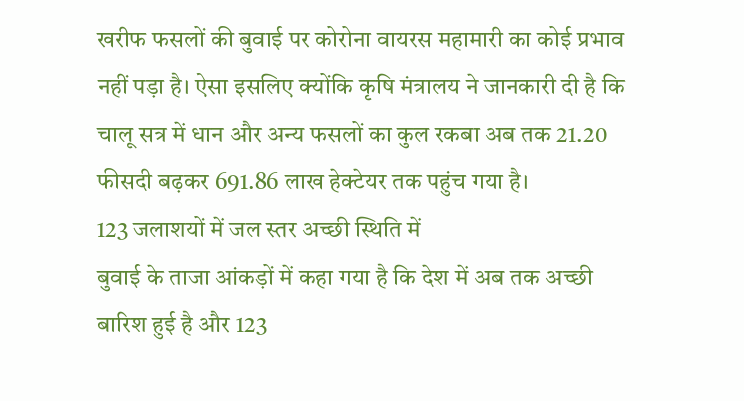खरीफ फसलों की बुवाई पर कोरोना वायरस महामारी का कोई प्रभाव नहीं पड़ा है। ऐसा इसलिए क्योंकि कृषि मंत्रालय ने जानकारी दी है कि चालू सत्र में धान और अन्य फसलों का कुल रकबा अब तक 21.20 फीसदी बढ़कर 691.86 लाख हेक्टेयर तक पहुंच गया है।
123 जलाशयों में जल स्तर अच्छी स्थिति में
बुवाई के ताजा आंकड़ों में कहा गया है कि देश में अब तक अच्छी बारिश हुई है और 123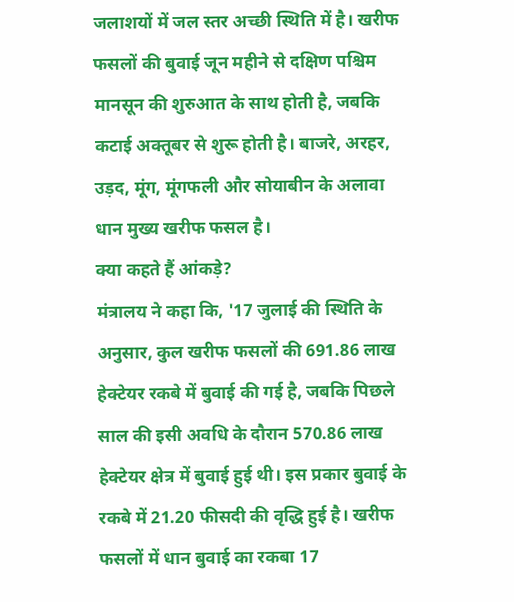जलाशयों में जल स्तर अच्छी स्थिति में है। खरीफ फसलों की बुवाई जून महीने से दक्षिण पश्चिम मानसून की शुरुआत के साथ होती है, जबकि कटाई अक्तूबर से शुरू होती है। बाजरे, अरहर, उड़द, मूंग, मूंगफली और सोयाबीन के अलावा धान मुख्य खरीफ फसल है।
क्या कहते हैं आंकड़े?
मंत्रालय ने कहा कि, '17 जुलाई की स्थिति के अनुसार, कुल खरीफ फसलों की 691.86 लाख हेक्टेयर रकबे में बुवाई की गई है, जबकि पिछले साल की इसी अवधि के दौरान 570.86 लाख हेक्टेयर क्षेत्र में बुवाई हुई थी। इस प्रकार बुवाई के रकबे में 21.20 फीसदी की वृद्धि हुई है। खरीफ फसलों में धान बुवाई का रकबा 17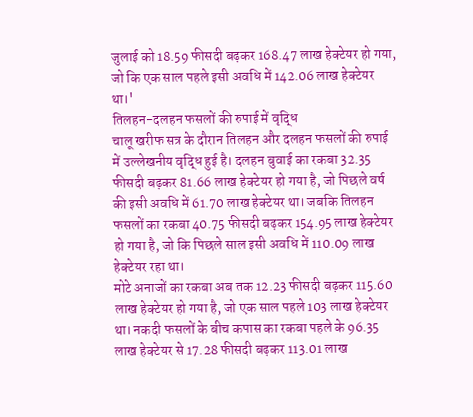जुलाई को 18.59 फीसदी बढ़कर 168.47 लाख हेक्टेयर हो गया, जो कि एक साल पहले इसी अवधि में 142.06 लाख हेक्टेयर था।'
तिलहन-दलहन फसलों की रुपाई में वृद्धि
चालू खरीफ सत्र के दौरान तिलहन और दलहन फसलों की रुपाई में उल्लेखनीय वृद्धि हुई है। दलहन बुवाई का रकबा 32.35 फीसदी बढ़कर 81.66 लाख हेक्टेयर हो गया है, जो पिछले वर्ष की इसी अवधि में 61.70 लाख हेक्टेयर था। जबकि तिलहन फसलों का रकबा 40.75 फीसदी बढ़कर 154.95 लाख हेक्टेयर हो गया है, जो कि पिछले साल इसी अवधि में 110.09 लाख हेक्टेयर रहा था।
मोटे अनाजों का रकबा अब तक 12.23 फीसदी बढ़कर 115.60 लाख हेक्टेयर हो गया है, जो एक साल पहले 103 लाख हेक्टेयर था। नकदी फसलों के बीच कपास का रकबा पहले के 96.35 लाख हेक्टेयर से 17.28 फीसदी बढ़कर 113.01 लाख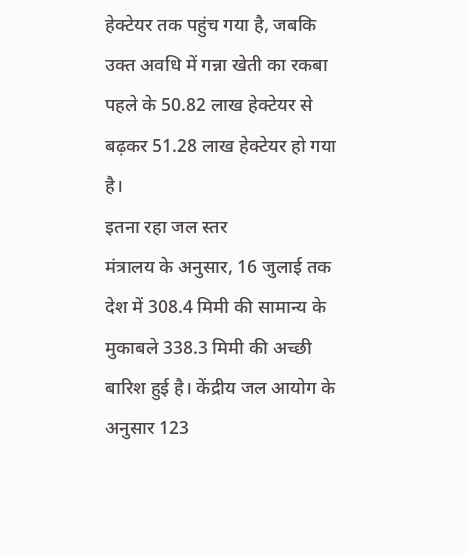हेक्टेयर तक पहुंच गया है, जबकि उक्त अवधि में गन्ना खेती का रकबा पहले के 50.82 लाख हेक्टेयर से बढ़कर 51.28 लाख हेक्टेयर हो गया है।
इतना रहा जल स्तर
मंत्रालय के अनुसार, 16 जुलाई तक देश में 308.4 मिमी की सामान्य के मुकाबले 338.3 मिमी की अच्छी बारिश हुई है। केंद्रीय जल आयोग के अनुसार 123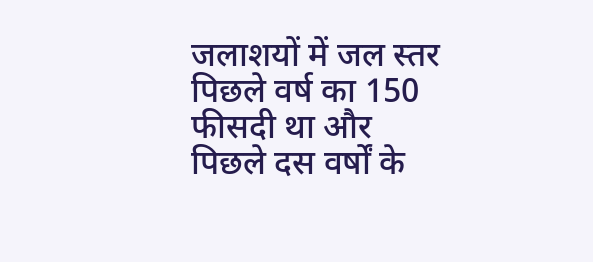जलाशयों में जल स्तर पिछले वर्ष का 150 फीसदी था और पिछले दस वर्षों के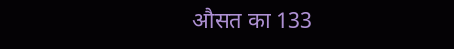औसत का 133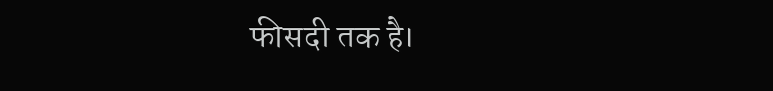फीसदी तक है।